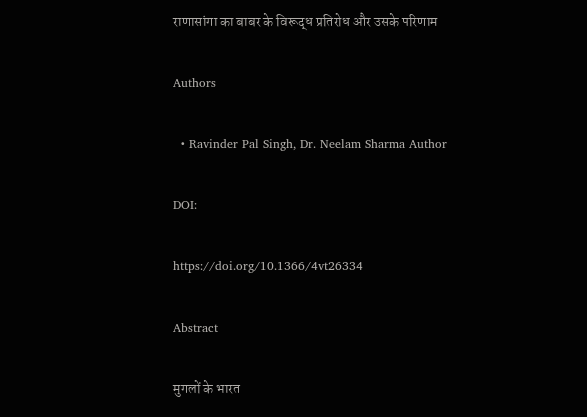राणासांगा का बाबर के विरूद्ध प्रतिरोध और उसके परिणाम

Authors

  • Ravinder Pal Singh, Dr. Neelam Sharma Author

DOI:

https://doi.org/10.1366/4vt26334

Abstract

मुगलों के भारत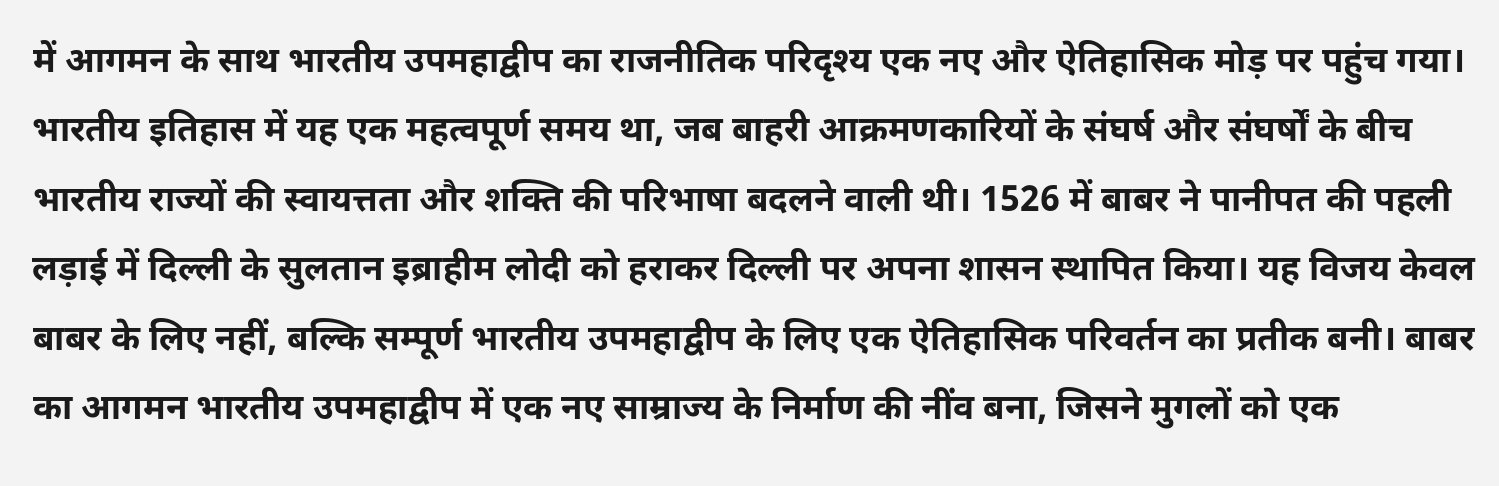में आगमन के साथ भारतीय उपमहाद्वीप का राजनीतिक परिदृश्य एक नए और ऐतिहासिक मोड़ पर पहुंच गया। भारतीय इतिहास में यह एक महत्वपूर्ण समय था, जब बाहरी आक्रमणकारियों के संघर्ष और संघर्षों के बीच भारतीय राज्यों की स्वायत्तता और शक्ति की परिभाषा बदलने वाली थी। 1526 में बाबर ने पानीपत की पहली लड़ाई में दिल्ली के सुलतान इब्राहीम लोदी को हराकर दिल्ली पर अपना शासन स्थापित किया। यह विजय केवल बाबर के लिए नहीं, बल्कि सम्पूर्ण भारतीय उपमहाद्वीप के लिए एक ऐतिहासिक परिवर्तन का प्रतीक बनी। बाबर का आगमन भारतीय उपमहाद्वीप में एक नए साम्राज्य के निर्माण की नींव बना, जिसने मुगलों को एक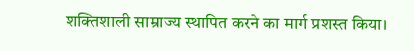शक्तिशाली साम्राज्य स्थापित करने का मार्ग प्रशस्त किया।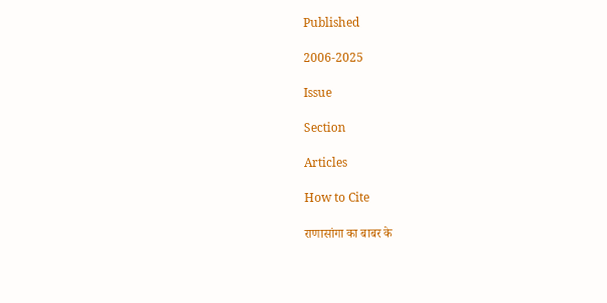Published

2006-2025

Issue

Section

Articles

How to Cite

राणासांगा का बाबर के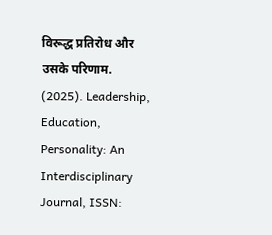विरूद्ध प्रतिरोध और उसके परिणाम. (2025). Leadership, Education, Personality: An Interdisciplinary Journal, ISSN: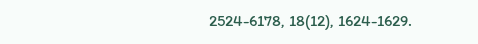2524-6178, 18(12), 1624-1629.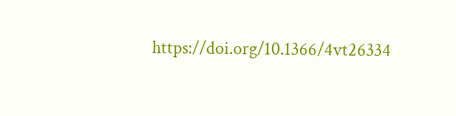https://doi.org/10.1366/4vt26334